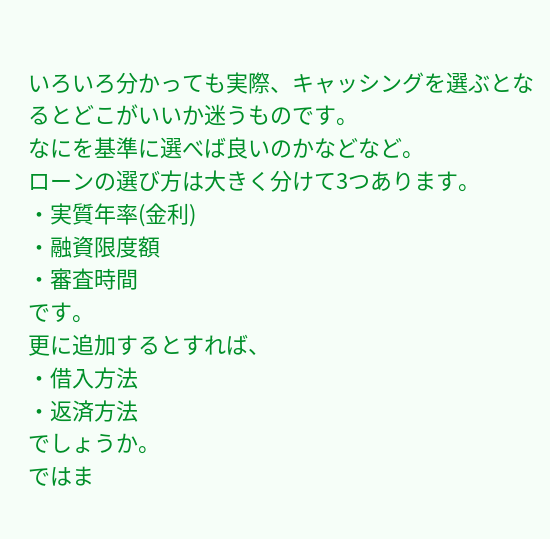いろいろ分かっても実際、キャッシングを選ぶとなるとどこがいいか迷うものです。
なにを基準に選べば良いのかなどなど。
ローンの選び方は大きく分けて3つあります。
・実質年率(金利)
・融資限度額
・審査時間
です。
更に追加するとすれば、
・借入方法
・返済方法
でしょうか。
ではま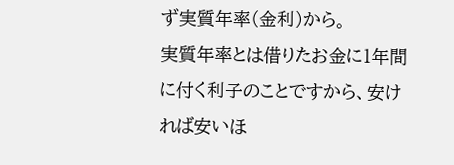ず実質年率(金利)から。
実質年率とは借りたお金に1年間に付く利子のことですから、安ければ安いほ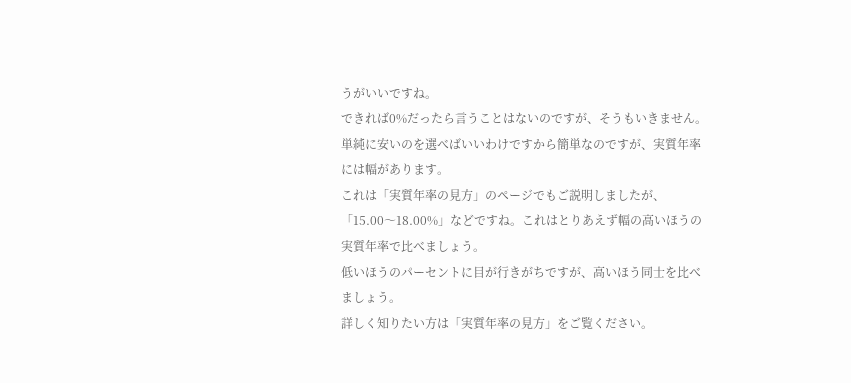うがいいですね。
できれば0%だったら言うことはないのですが、そうもいきません。
単純に安いのを選べばいいわけですから簡単なのですが、実質年率には幅があります。
これは「実質年率の見方」のページでもご説明しましたが、
「15.00〜18.00%」などですね。これはとりあえず幅の高いほうの実質年率で比べましょう。
低いほうのパーセントに目が行きがちですが、高いほう同士を比べましょう。
詳しく知りたい方は「実質年率の見方」をご覧ください。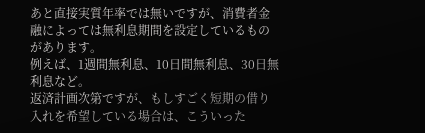あと直接実質年率では無いですが、消費者金融によっては無利息期間を設定しているものがあります。
例えば、1週間無利息、10日間無利息、30日無利息など。
返済計画次第ですが、もしすごく短期の借り入れを希望している場合は、こういった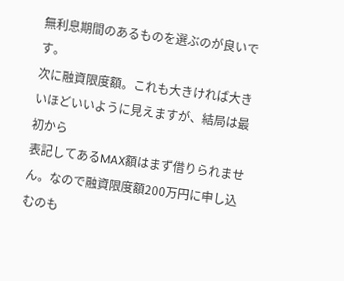無利息期間のあるものを選ぶのが良いです。
次に融資限度額。これも大きければ大きいほどいいように見えますが、結局は最初から
表記してあるMAX額はまず借りられません。なので融資限度額200万円に申し込むのも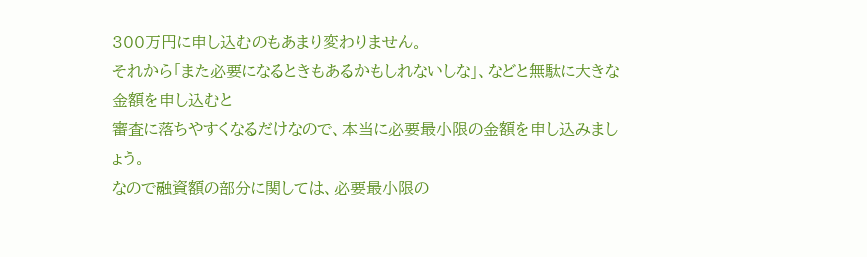300万円に申し込むのもあまり変わりません。
それから「また必要になるときもあるかもしれないしな」、などと無駄に大きな金額を申し込むと
審査に落ちやすくなるだけなので、本当に必要最小限の金額を申し込みましょう。
なので融資額の部分に関しては、必要最小限の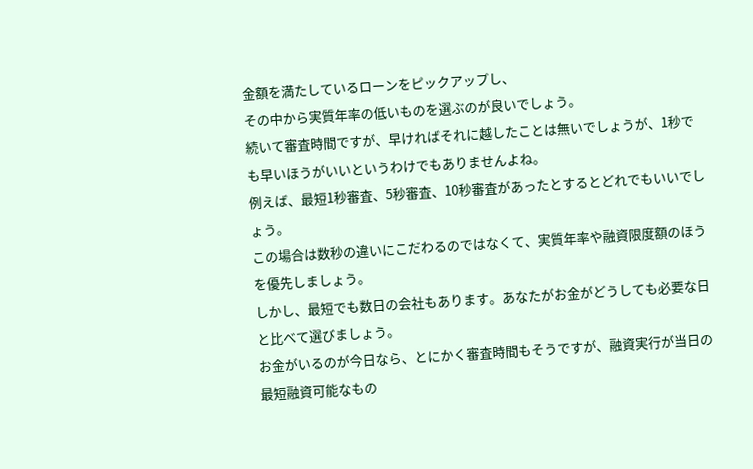金額を満たしているローンをピックアップし、
その中から実質年率の低いものを選ぶのが良いでしょう。
続いて審査時間ですが、早ければそれに越したことは無いでしょうが、1秒でも早いほうがいいというわけでもありませんよね。
例えば、最短1秒審査、5秒審査、10秒審査があったとするとどれでもいいでしょう。
この場合は数秒の違いにこだわるのではなくて、実質年率や融資限度額のほうを優先しましょう。
しかし、最短でも数日の会社もあります。あなたがお金がどうしても必要な日と比べて選びましょう。
お金がいるのが今日なら、とにかく審査時間もそうですが、融資実行が当日の最短融資可能なもの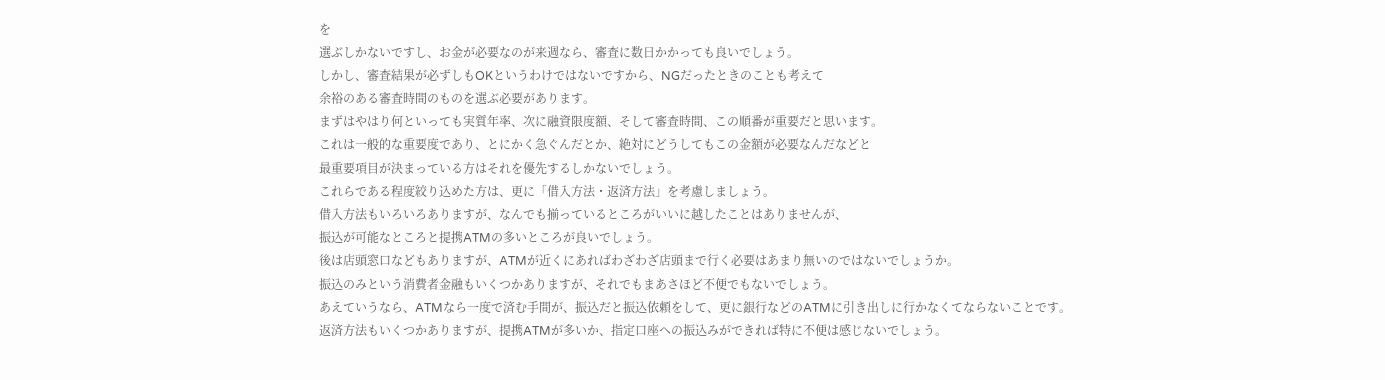を
選ぶしかないですし、お金が必要なのが来週なら、審査に数日かかっても良いでしょう。
しかし、審査結果が必ずしもOKというわけではないですから、NGだったときのことも考えて
余裕のある審査時間のものを選ぶ必要があります。
まずはやはり何といっても実質年率、次に融資限度額、そして審査時間、この順番が重要だと思います。
これは一般的な重要度であり、とにかく急ぐんだとか、絶対にどうしてもこの金額が必要なんだなどと
最重要項目が決まっている方はそれを優先するしかないでしょう。
これらである程度絞り込めた方は、更に「借入方法・返済方法」を考慮しましょう。
借入方法もいろいろありますが、なんでも揃っているところがいいに越したことはありませんが、
振込が可能なところと提携ATMの多いところが良いでしょう。
後は店頭窓口などもありますが、ATMが近くにあればわざわざ店頭まで行く必要はあまり無いのではないでしょうか。
振込のみという消費者金融もいくつかありますが、それでもまあさほど不便でもないでしょう。
あえていうなら、ATMなら一度で済む手間が、振込だと振込依頼をして、更に銀行などのATMに引き出しに行かなくてならないことです。
返済方法もいくつかありますが、提携ATMが多いか、指定口座への振込みができれば特に不便は感じないでしょう。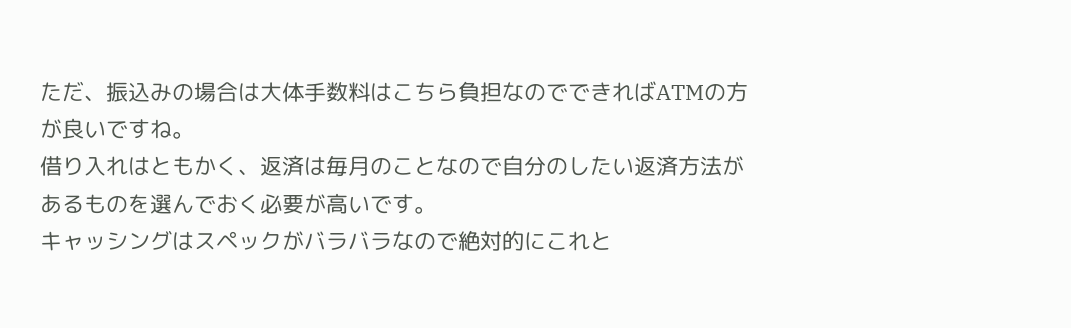ただ、振込みの場合は大体手数料はこちら負担なのでできればATMの方が良いですね。
借り入れはともかく、返済は毎月のことなので自分のしたい返済方法があるものを選んでおく必要が高いです。
キャッシングはスペックがバラバラなので絶対的にこれと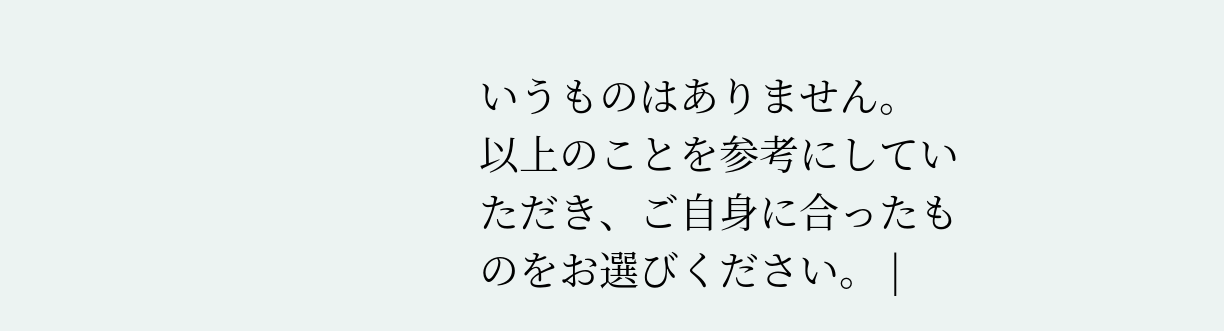いうものはありません。
以上のことを参考にしていただき、ご自身に合ったものをお選びください。 |